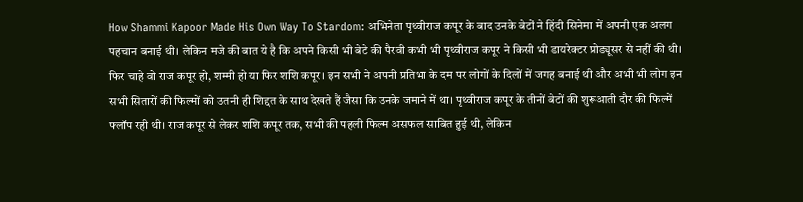How Shammi Kapoor Made His Own Way To Stardom: अभिनेता पृथ्वीराज कपूर के बाद उनके बेटों ने हिंदी सिनेमा में अपनी एक अलग पहचान बनाई थी। लेकिन मजे की बात ये है कि अपने किसी भी बेटे की पैरवी कभी भी पृथ्वीराज कपूर ने किसी भी डायरेक्टर प्रोड्यूसर से नहीं की थी। फिर चाहे वो राज कपूर हो, शम्मी हो या फिर शशि कपूर। इन सभी ने अपनी प्रतिभा के दम पर लोगों के दिलों में जगह बनाई थी और अभी भी लोग इन सभी सितारों की फिल्मों को उतनी ही शिद्दत के साथ देखते हैं जैसा कि उनके जमाने में था। पृथ्वीराज कपूर के तीनों बेटों की शुरूआती दौर की फिल्में फ्लॉप रही थी। राज कपूर से लेकर शशि कपूर तक, सभी की पहली फिल्म असफल साबित हुई थी, लेकिन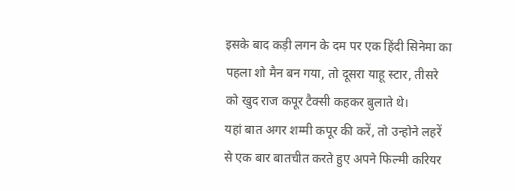इसके बाद कड़ी लगन के दम पर एक हिंदी सिनेमा का पहला शो मैन बन गया, तो दूसरा याहू स्टार, तीसरे को खुद राज कपूर टैक्सी कहकर बुलाते थे।
यहां बात अगर शम्मी कपूर की करें, तो उन्होने लहरें से एक बार बातचीत करते हुए अपने फिल्मी करियर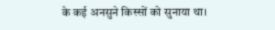के कई अनसुने किस्सों को सुनाया था।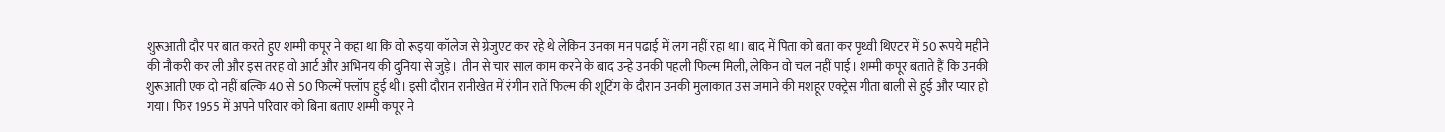शुरूआती दौर पर बात करते हुए शम्मी कपूर ने कहा था कि वो रूइया कॉलेज से ग्रेजुएट कर रहे थे लेकिन उनका मन पढाई में लग नहीं रहा था। बाद में पिता को बता कर पृथ्वी थिएटर में 50 रूपये महीने की नौकरी कर ली और इस तरह वो आर्ट और अभिनय की दुनिया से जुड़े। तीन से चार साल काम करने के बाद उन्हे उनकी पहली फिल्म मिली, लेकिन वो चल नहीं पाई। शम्मी कपूर बताते हैं कि उनकी शुरूआती एक दो नहीं बल्कि 40 से 50 फिल्में फ्लॉप हुई थी। इसी दौरान रानीखेत में रंगीन रातें फिल्म की शूटिंग के दौरान उनकी मुलाकात उस जमाने की मशहूर एक्ट्रेस गीता बाली से हुई और प्यार हो गया। फिर 1955 में अपने परिवार को बिना बताए शम्मी कपूर ने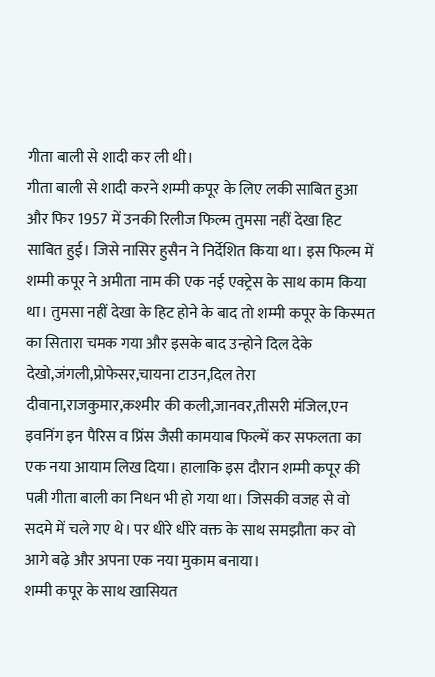गीता बाली से शादी कर ली थी।
गीता बाली से शादी करने शम्मी कपूर के लिए लकी साबित हुआ और फिर 1957 में उनकी रिलीज फिल्म तुमसा नहीं देखा हिट साबित हुई। जिसे नासिर हुसैन ने निर्देशित किया था। इस फिल्म में शम्मी कपूर ने अमीता नाम की एक नई एक्ट्रेस के साथ काम किया था। तुमसा नहीं देखा के हिट होने के बाद तो शम्मी कपूर के किस्मत का सितारा चमक गया और इसके बाद उन्होने दिल देके देखो,जंगली,प्रोफेसर,चायना टाउन,दिल तेरा दीवाना,राजकुमार,कश्मीर की कली,जानवर,तीसरी मंजिल,एन इवनिंग इन पैरिस व प्रिंस जैसी कामयाब फिल्में कर सफलता का एक नया आयाम लिख दिया। हालाकि इस दौरान शम्मी कपूर की पत्नी गीता बाली का निधन भी हो गया था। जिसकी वजह से वो सदमे में चले गए थे। पर धीरे धीरे वक्त के साथ समझौता कर वो आगे बढ़े और अपना एक नया मुकाम बनाया।
शम्मी कपूर के साथ खासियत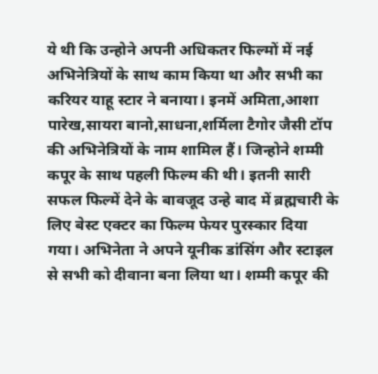ये थी कि उन्होने अपनी अधिकतर फिल्मों में नई अभिनेत्रियों के साथ काम किया था और सभी का करियर याहू स्टार ने बनाया। इनमें अमिता,आशा पारेख,सायरा बानो,साधना,शर्मिला टैगोर जैसी टॉप की अभिनेत्रियों के नाम शामिल हैं। जिन्होने शम्मी कपूर के साथ पहली फिल्म की थी। इतनी सारी सफल फिल्में देने के बावजूद उन्हे बाद में ब्रह्मचारी के लिए बेस्ट एक्टर का फिल्म फेयर पुरस्कार दिया गया। अभिनेता ने अपने यूनीक डांसिंग और स्टाइल से सभी को दीवाना बना लिया था। शम्मी कपूर की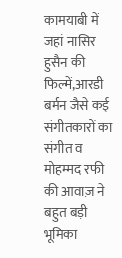कामयाबी में जहां नासिर हुसैन की फिल्में,आरडी बर्मन जैसे कई संगीतकारों का संगीत व मोहम्मद रफी की आवाज़ ने बहुत बड़ी भूमिका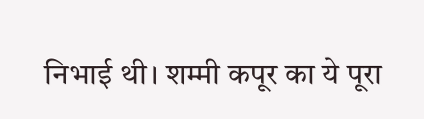निभाई थी। शम्मी कपूर का ये पूरा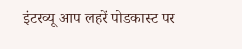इंटरव्यू आप लहरें पोडकास्ट पर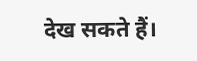देख सकते हैं।